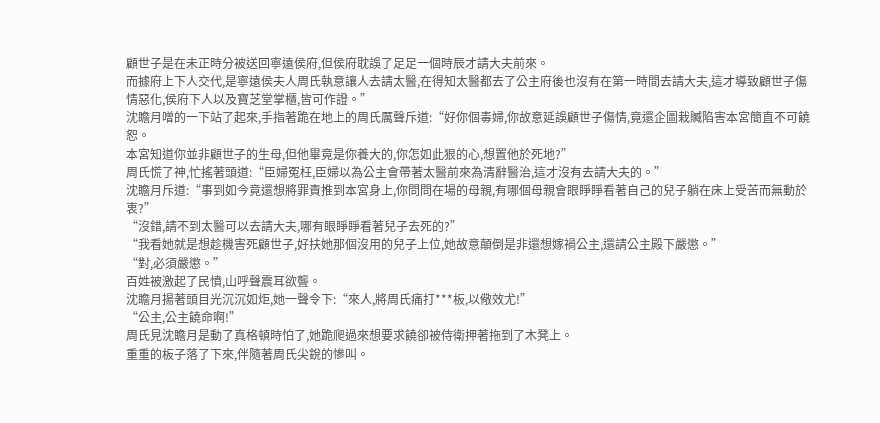顧世子是在未正時分被送回寧遠侯府,但侯府耽誤了足足一個時辰才請大夫前來。
而據府上下人交代,是寧遠侯夫人周氏執意讓人去請太醫,在得知太醫都去了公主府後也沒有在第一時間去請大夫,這才導致顧世子傷情惡化,侯府下人以及寶芝堂掌櫃,皆可作證。”
沈瞻月噌的一下站了起來,手指著跪在地上的周氏厲聲斥道:“好你個毒婦,你故意延誤顧世子傷情,竟還企圖栽贓陷害本宮簡直不可饒恕。
本宮知道你並非顧世子的生母,但他畢竟是你養大的,你怎如此狠的心,想置他於死地?”
周氏慌了神,忙搖著頭道:“臣婦冤枉,臣婦以為公主會帶著太醫前來為清辭醫治,這才沒有去請大夫的。”
沈瞻月斥道:“事到如今竟還想將罪責推到本宮身上,你問問在場的母親,有哪個母親會眼睜睜看著自己的兒子躺在床上受苦而無動於衷?”
“沒錯,請不到太醫可以去請大夫,哪有眼睜睜看著兒子去死的?”
“我看她就是想趁機害死顧世子,好扶她那個沒用的兒子上位,她故意顛倒是非還想嫁禍公主,還請公主殿下嚴懲。”
“對,必須嚴懲。”
百姓被激起了民憤,山呼聲震耳欲聾。
沈瞻月揚著頭目光沉沉如炬,她一聲令下:“來人,將周氏痛打***板,以儆效尤!”
“公主,公主饒命啊!”
周氏見沈瞻月是動了真格頓時怕了,她跪爬過來想要求饒卻被侍衛押著拖到了木凳上。
重重的板子落了下來,伴隨著周氏尖銳的慘叫。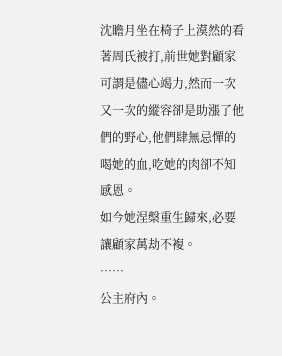沈瞻月坐在椅子上漠然的看著周氏被打,前世她對顧家可謂是儘心竭力,然而一次又一次的縱容卻是助漲了他們的野心,他們肆無忌憚的喝她的血,吃她的肉卻不知感恩。
如今她涅槃重生歸來,必要讓顧家萬劫不複。
……
公主府內。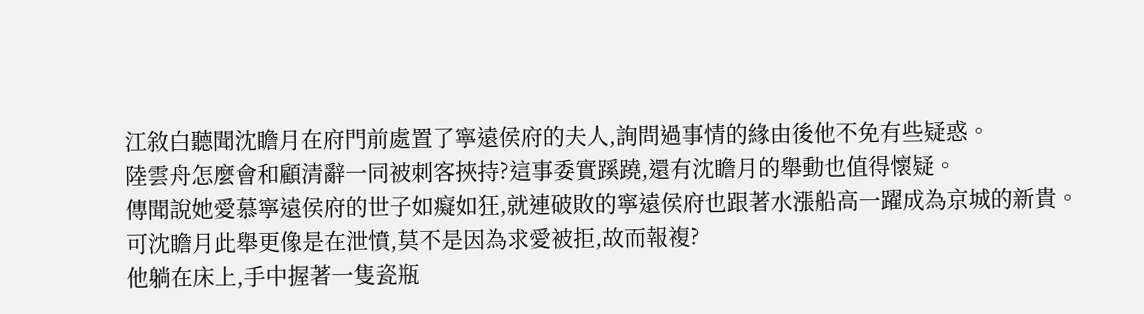江敘白聽聞沈瞻月在府門前處置了寧遠侯府的夫人,詢問過事情的緣由後他不免有些疑惑。
陸雲舟怎麼會和顧清辭一同被刺客挾持?這事委實蹊蹺,還有沈瞻月的舉動也值得懷疑。
傳聞說她愛慕寧遠侯府的世子如癡如狂,就連破敗的寧遠侯府也跟著水漲船高一躍成為京城的新貴。
可沈瞻月此舉更像是在泄憤,莫不是因為求愛被拒,故而報複?
他躺在床上,手中握著一隻瓷瓶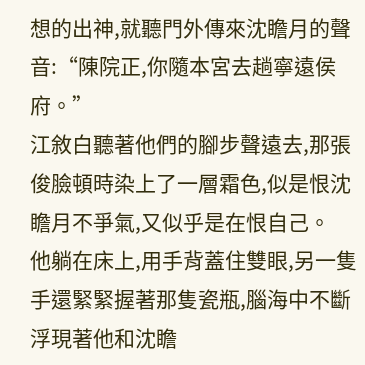想的出神,就聽門外傳來沈瞻月的聲音:“陳院正,你隨本宮去趟寧遠侯府。”
江敘白聽著他們的腳步聲遠去,那張俊臉頓時染上了一層霜色,似是恨沈瞻月不爭氣,又似乎是在恨自己。
他躺在床上,用手背蓋住雙眼,另一隻手還緊緊握著那隻瓷瓶,腦海中不斷浮現著他和沈瞻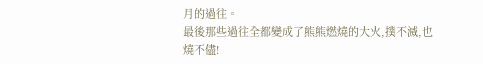月的過往。
最後那些過往全都變成了熊熊燃燒的大火,撲不滅,也燒不儘!